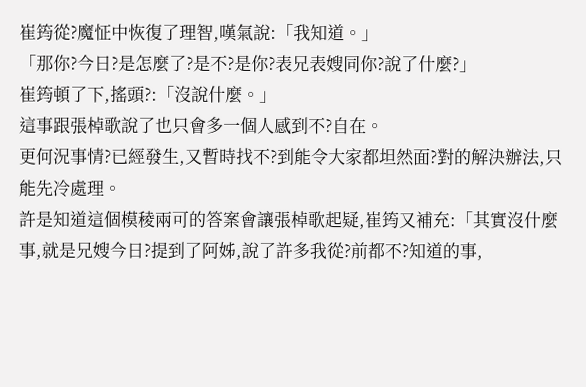崔筠從?魔怔中恢復了理智,嘆氣說:「我知道。」
「那你?今日?是怎麼了?是不?是你?表兄表嫂同你?說了什麼?」
崔筠頓了下,搖頭?:「沒說什麼。」
這事跟張棹歌說了也只會多一個人感到不?自在。
更何況事情?已經發生,又暫時找不?到能令大家都坦然面?對的解決辦法,只能先冷處理。
許是知道這個模稜兩可的答案會讓張棹歌起疑,崔筠又補充:「其實沒什麼事,就是兄嫂今日?提到了阿姊,說了許多我從?前都不?知道的事,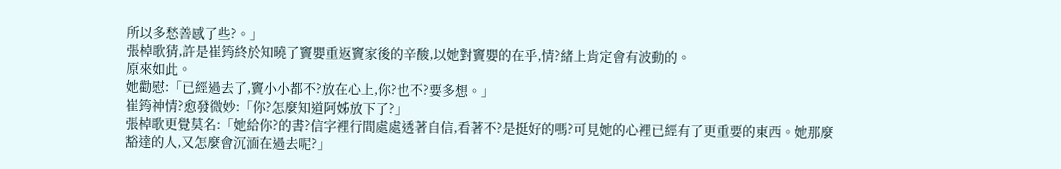所以多愁善感了些?。」
張棹歌猜,許是崔筠終於知曉了竇嬰重返竇家後的辛酸,以她對竇嬰的在乎,情?緒上肯定會有波動的。
原來如此。
她勸慰:「已經過去了,竇小小都不?放在心上,你?也不?要多想。」
崔筠神情?愈發微妙:「你?怎麼知道阿姊放下了?」
張棹歌更覺莫名:「她給你?的書?信字裡行間處處透著自信,看著不?是挺好的嗎?可見她的心裡已經有了更重要的東西。她那麼豁達的人,又怎麼會沉湎在過去呢?」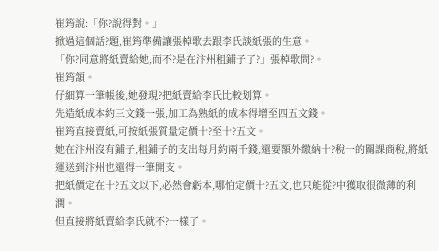崔筠說:「你?說得對。」
掀過這個話?題,崔筠準備讓張棹歌去跟李氏談紙張的生意。
「你?同意將紙賣給她,而不?是在汴州租鋪子了?」張棹歌問?。
崔筠頷。
仔細算一筆帳後,她發現?把紙賣給李氏比較划算。
先造紙成本約三文錢一張,加工為熟紙的成本得增至四五文錢。
崔筠直接賣紙,可按紙張質量定價十?至十?五文。
她在汴州沒有鋪子,租鋪子的支出每月約兩千錢,還要額外繳納十?稅一的關課商稅,將紙運送到汴州也還得一筆開支。
把紙價定在十?五文以下,必然會虧本,哪怕定價十?五文,也只能從?中獲取很微薄的利潤。
但直接將紙賣給李氏就不?一樣了。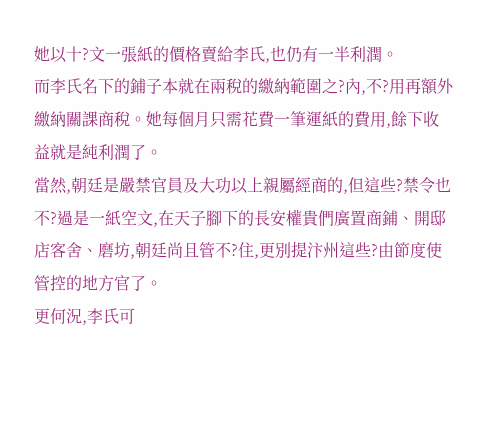她以十?文一張紙的價格賣給李氏,也仍有一半利潤。
而李氏名下的鋪子本就在兩稅的繳納範圍之?內,不?用再額外繳納關課商稅。她每個月只需花費一筆運紙的費用,餘下收益就是純利潤了。
當然,朝廷是嚴禁官員及大功以上親屬經商的,但這些?禁令也不?過是一紙空文,在天子腳下的長安權貴們廣置商鋪、開邸店客舍、磨坊,朝廷尚且管不?住,更別提汴州這些?由節度使管控的地方官了。
更何況,李氏可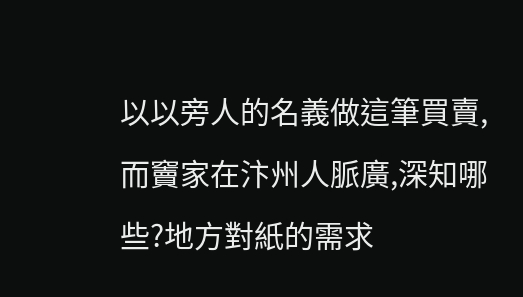以以旁人的名義做這筆買賣,而竇家在汴州人脈廣,深知哪些?地方對紙的需求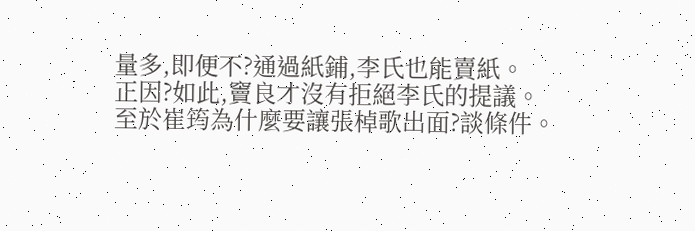量多,即便不?通過紙鋪,李氏也能賣紙。
正因?如此,竇良才沒有拒絕李氏的提議。
至於崔筠為什麼要讓張棹歌出面?談條件。